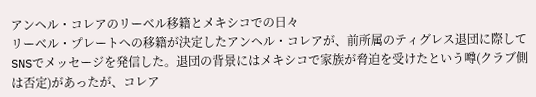アンヘル・コレアのリーベル移籍とメキシコでの日々
リーベル・プレートへの移籍が決定したアンヘル・コレアが、前所属のティグレス退団に際してSNSでメッセージを発信した。退団の背景にはメキシコで家族が脅迫を受けたという噂(クラブ側は否定)があったが、コレア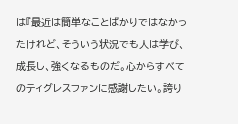は『最近は簡単なことばかりではなかったけれど、そういう状況でも人は学び、成長し、強くなるものだ。心からすべてのティグレスファンに感謝したい。誇り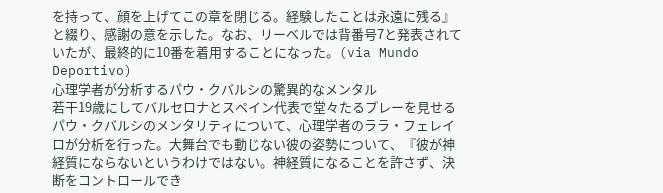を持って、顔を上げてこの章を閉じる。経験したことは永遠に残る』と綴り、感謝の意を示した。なお、リーベルでは背番号7と発表されていたが、最終的に10番を着用することになった。(via Mundo Deportivo)
心理学者が分析するパウ・クバルシの驚異的なメンタル
若干19歳にしてバルセロナとスペイン代表で堂々たるプレーを見せるパウ・クバルシのメンタリティについて、心理学者のララ・フェレイロが分析を行った。大舞台でも動じない彼の姿勢について、『彼が神経質にならないというわけではない。神経質になることを許さず、決断をコントロールでき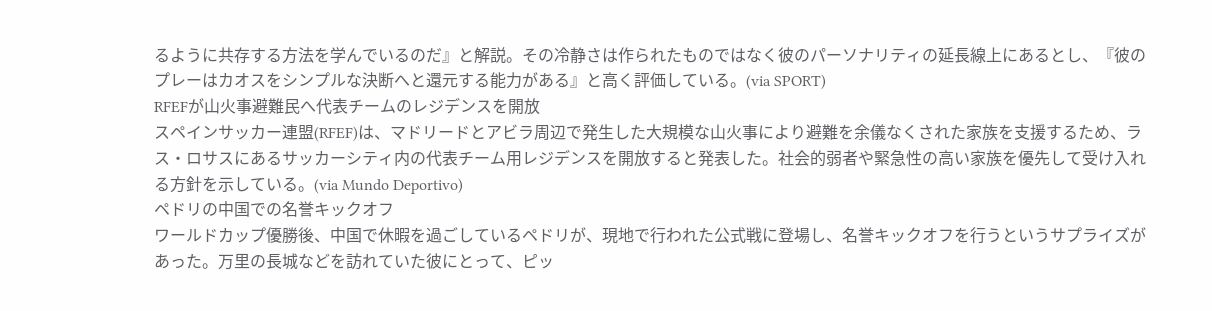るように共存する方法を学んでいるのだ』と解説。その冷静さは作られたものではなく彼のパーソナリティの延長線上にあるとし、『彼のプレーはカオスをシンプルな決断へと還元する能力がある』と高く評価している。(via SPORT)
RFEFが山火事避難民へ代表チームのレジデンスを開放
スペインサッカー連盟(RFEF)は、マドリードとアビラ周辺で発生した大規模な山火事により避難を余儀なくされた家族を支援するため、ラス・ロサスにあるサッカーシティ内の代表チーム用レジデンスを開放すると発表した。社会的弱者や緊急性の高い家族を優先して受け入れる方針を示している。(via Mundo Deportivo)
ペドリの中国での名誉キックオフ
ワールドカップ優勝後、中国で休暇を過ごしているペドリが、現地で行われた公式戦に登場し、名誉キックオフを行うというサプライズがあった。万里の長城などを訪れていた彼にとって、ピッ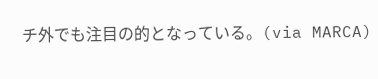チ外でも注目の的となっている。(via MARCA)